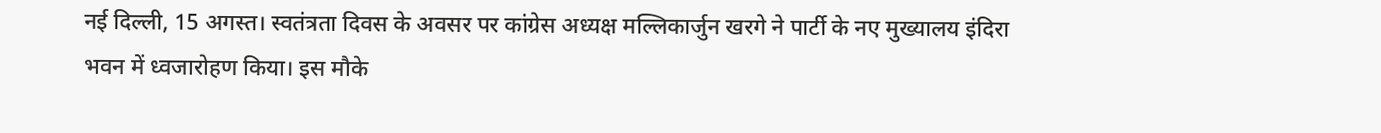नई दिल्ली, 15 अगस्त। स्वतंत्रता दिवस के अवसर पर कांग्रेस अध्यक्ष मल्लिकार्जुन खरगे ने पार्टी के नए मुख्यालय इंदिरा भवन में ध्वजारोहण किया। इस मौके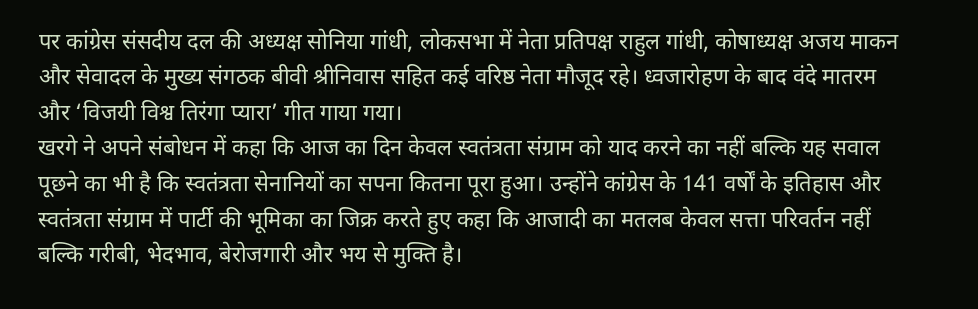पर कांग्रेस संसदीय दल की अध्यक्ष सोनिया गांधी, लोकसभा में नेता प्रतिपक्ष राहुल गांधी, कोषाध्यक्ष अजय माकन और सेवादल के मुख्य संगठक बीवी श्रीनिवास सहित कई वरिष्ठ नेता मौजूद रहे। ध्वजारोहण के बाद वंदे मातरम और ‘विजयी विश्व तिरंगा प्यारा’ गीत गाया गया।
खरगे ने अपने संबोधन में कहा कि आज का दिन केवल स्वतंत्रता संग्राम को याद करने का नहीं बल्कि यह सवाल पूछने का भी है कि स्वतंत्रता सेनानियों का सपना कितना पूरा हुआ। उन्होंने कांग्रेस के 141 वर्षों के इतिहास और स्वतंत्रता संग्राम में पार्टी की भूमिका का जिक्र करते हुए कहा कि आजादी का मतलब केवल सत्ता परिवर्तन नहीं बल्कि गरीबी, भेदभाव, बेरोजगारी और भय से मुक्ति है।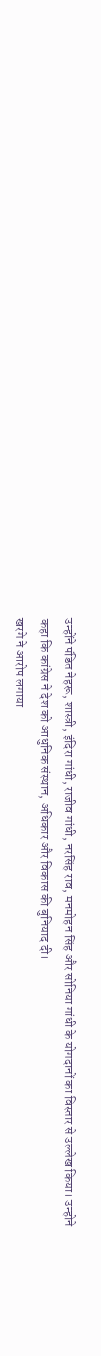उन्होंने पंडित नेहरू, शास्त्री, इंदिरा गांधी, राजीव गांधी, नरसिंह राव, मनमोहन सिंह और सोनिया गांधी के योगदानों का विस्तार से उल्लेख किया। उन्होने कहा कि कांग्रेस ने देश को आधुनिक संस्थान, अधिकार और विकास की बुनियाद दी।
खरगे ने आरोप लगाया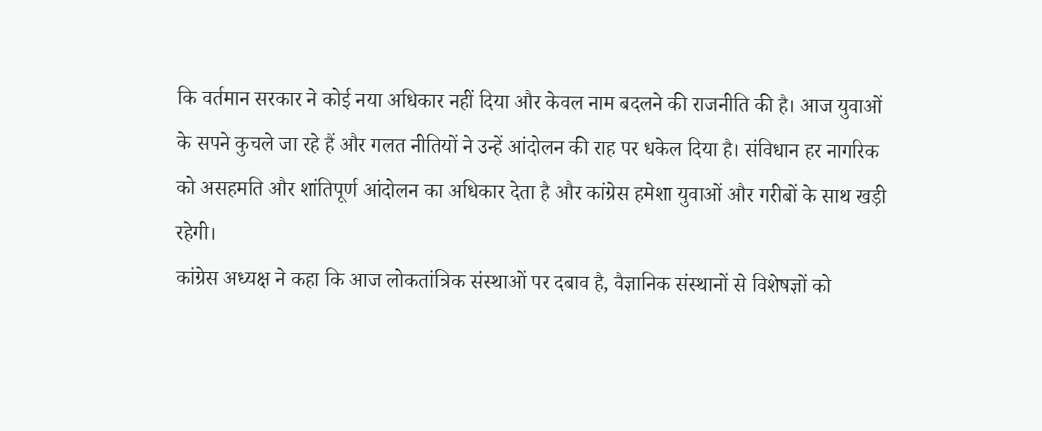कि वर्तमान सरकार ने कोई नया अधिकार नहीं दिया और केवल नाम बदलने की राजनीति की है। आज युवाओं के सपने कुचले जा रहे हैं और गलत नीतियों ने उन्हें आंदोलन की राह पर धकेल दिया है। संविधान हर नागरिक को असहमति और शांतिपूर्ण आंदोलन का अधिकार देता है और कांग्रेस हमेशा युवाओं और गरीबों के साथ खड़ी रहेगी।
कांग्रेस अध्यक्ष ने कहा कि आज लोकतांत्रिक संस्थाओं पर दबाव है, वैज्ञानिक संस्थानों से विशेषज्ञों को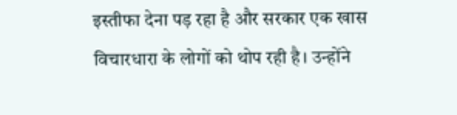इस्तीफा देना पड़ रहा है और सरकार एक खास विचारधारा के लोगों को थोप रही है। उन्होंने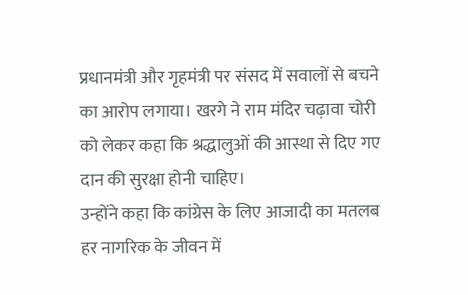प्रधानमंत्री और गृहमंत्री पर संसद में सवालों से बचने का आरोप लगाया। खरगे ने राम मंदिर चढ़ावा चोरी को लेकर कहा कि श्रद्धालुओं की आस्था से दिए गए दान की सुरक्षा होनी चाहिए।
उन्होंने कहा कि कांग्रेस के लिए आजादी का मतलब हर नागरिक के जीवन में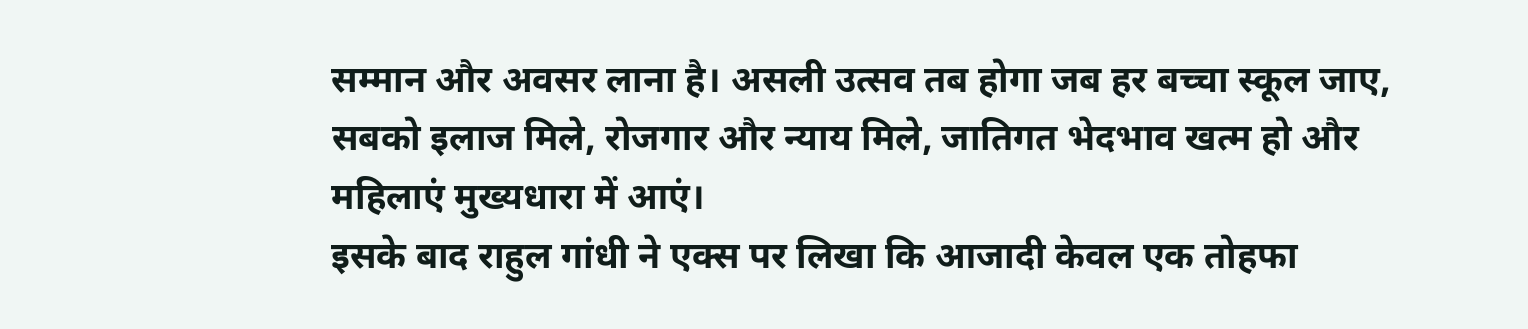सम्मान और अवसर लाना है। असली उत्सव तब होगा जब हर बच्चा स्कूल जाए, सबको इलाज मिले, रोजगार और न्याय मिले, जातिगत भेदभाव खत्म हो और महिलाएं मुख्यधारा में आएं।
इसके बाद राहुल गांधी ने एक्स पर लिखा कि आजादी केवल एक तोहफा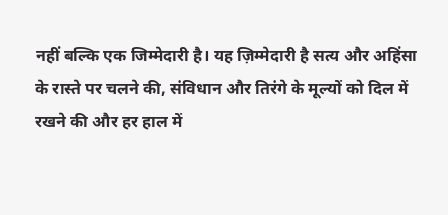नहीं बल्कि एक जिम्मेदारी है। यह ज़िम्मेदारी है सत्य और अहिंसा के रास्ते पर चलने की, संविधान और तिरंगे के मूल्यों को दिल में रखने की और हर हाल में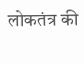लोकतंत्र की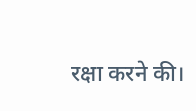रक्षा करने की।